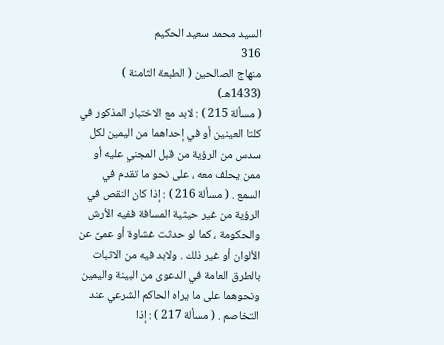السيد محمد سعيد الحكيم
316
منهاج الصالحين ( الطبعة الثامنة ) (1433هـ)
( مسألة 215 ) : لابد مع الاختبار المذكور في كلتا العينين أو في إحداهما من اليمين لكل سدس من الرؤية من قبل المجني عليه أو ممن يحلف معه ، على نحو ما تقدم في السمع . ( مسألة 216 ) : إذا كان النقص في الرؤية من غير حيثية المسافة ففيه الأرش والحكومة ، كما لو حدثت غشاوة أو عمىً عن الألوان أو غير ذلك . ولابد فيه من الاثبات بالطرق العامة في الدعوى من البينة واليمين ونحوهما على ما يراه الحاكم الشرعي عند التخاصم . ( مسألة 217 ) : إذا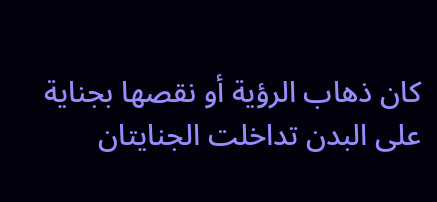كان ذهاب الرؤية أو نقصها بجناية على البدن تداخلت الجنايتان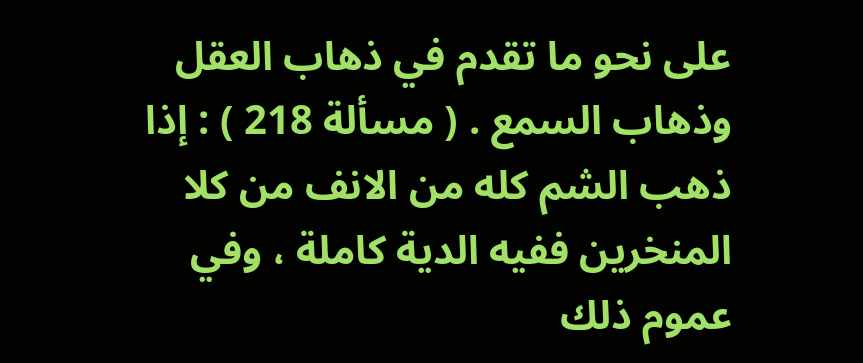على نحو ما تقدم في ذهاب العقل وذهاب السمع . ( مسألة 218 ) : إذا ذهب الشم كله من الانف من كلا المنخرين ففيه الدية كاملة ، وفي عموم ذلك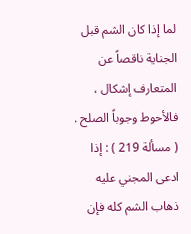لما إذا كان الشم قبل الجناية ناقصاً عن المتعارف إشكال ، فالأحوط وجوباً الصلح . ( مسألة 219 ) : إذا ادعى المجني عليه ذهاب الشم كله فإن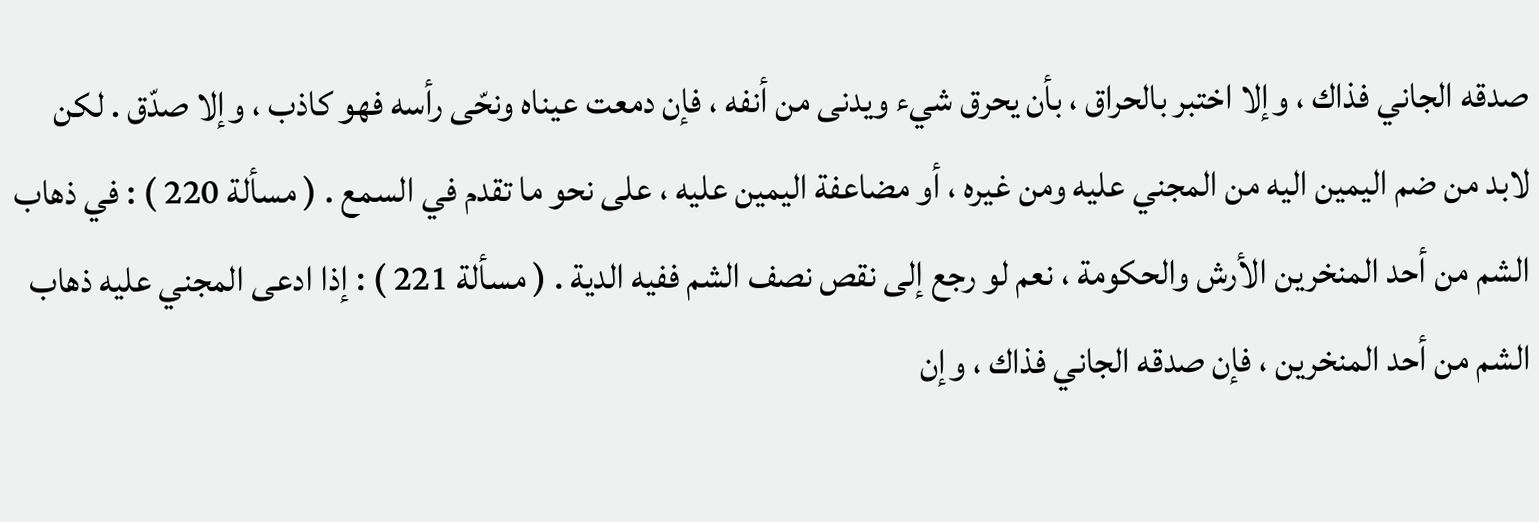صدقه الجاني فذاك ، وإلا اختبر بالحراق ، بأن يحرق شيء ويدنى من أنفه ، فإن دمعت عيناه ونحّى رأسه فهو كاذب ، وإلا صدّق . لكن لابد من ضم اليمين اليه من المجني عليه ومن غيره ، أو مضاعفة اليمين عليه ، على نحو ما تقدم في السمع . ( مسألة 220 ) : في ذهاب الشم من أحد المنخرين الأرش والحكومة ، نعم لو رجع إلى نقص نصف الشم ففيه الدية . ( مسألة 221 ) : إذا ادعى المجني عليه ذهاب الشم من أحد المنخرين ، فإن صدقه الجاني فذاك ، وإن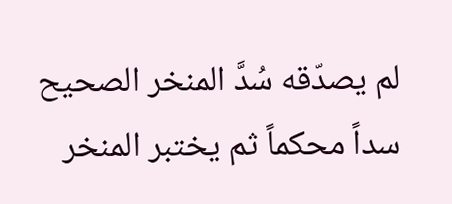لم يصدّقه سُدَّ المنخر الصحيح سداً محكماً ثم يختبر المنخر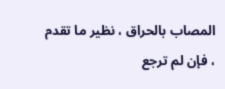المصاب بالحراق ، نظير ما تقدم ، فإن لم ترجع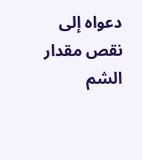دعواه إلى نقص مقدار الشم